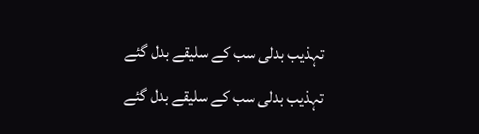تہذیب بدلی سب کے سلیقے بدل گئے
تہذیب بدلی سب کے سلیقے بدل گئے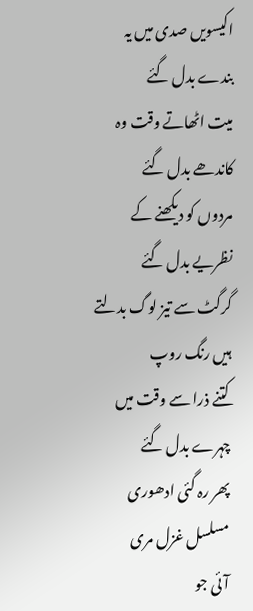اکیسویں صدی میں یہ بندے بدل گئے
میت اٹھاتے وقت وہ کاندھے بدل گئے
مردوں کو دیکھنے کے نظریے بدل گئے
گرگٹ سے تیز لوگ بدلتے ہیں رنگ روپ
کتنے ذرا سے وقت میں چہرے بدل گئے
پھر رہ گئی ادھوری مسلسل غزل مری
آئی جو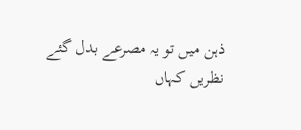ذہن میں تو یہ مصرعے بدل گئے
نظریں کہاں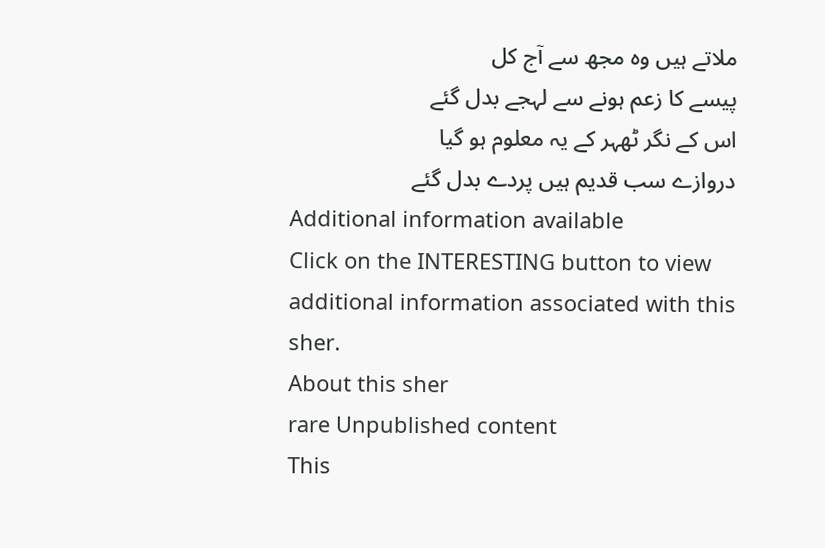ملاتے ہیں وہ مجھ سے آج کل
پیسے کا زعم ہونے سے لہجے بدل گئے
اس کے نگر ٹھہر کے یہ معلوم ہو گیا
دروازے سب قدیم ہیں پردے بدل گئے
Additional information available
Click on the INTERESTING button to view additional information associated with this sher.
About this sher
rare Unpublished content
This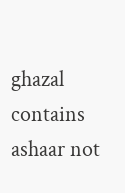ghazal contains ashaar not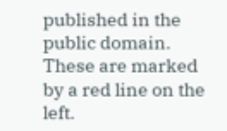published in the public domain. These are marked by a red line on the left.